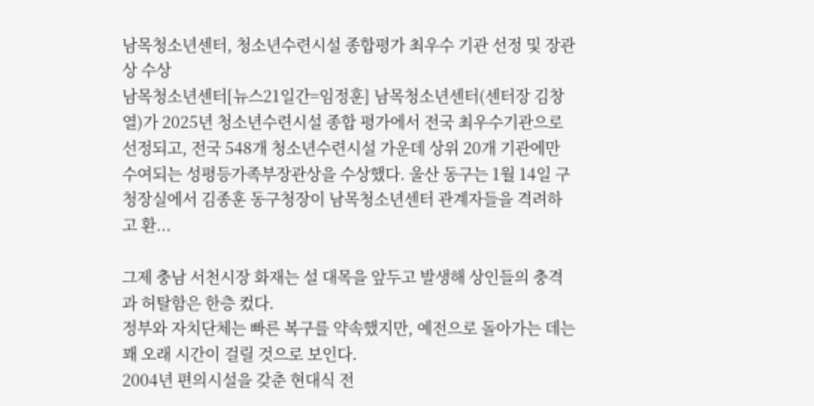남목청소년센터, 청소년수련시설 종합평가 최우수 기관 선정 및 장관상 수상
남목청소년센터[뉴스21일간=임정훈] 남목청소년센터(센터장 김창열)가 2025년 청소년수련시설 종합 평가에서 전국 최우수기관으로 선정되고, 전국 548개 청소년수련시설 가운데 상위 20개 기관에만 수여되는 성평등가족부장관상을 수상했다. 울산 동구는 1월 14일 구청장실에서 김종훈 동구청장이 남목청소년센터 관계자들을 격려하고 환...

그제 충남 서천시장 화재는 설 대목을 앞두고 발생해 상인들의 충격과 허탈함은 한층 컸다.
정부와 자치단체는 빠른 복구를 약속했지만, 예전으로 돌아가는 데는 꽤 오래 시간이 걸릴 것으로 보인다.
2004년 편의시설을 갖춘 현대식 전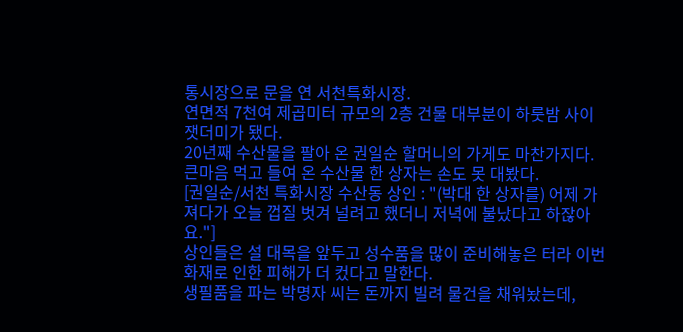통시장으로 문을 연 서천특화시장.
연면적 7천여 제곱미터 규모의 2층 건물 대부분이 하룻밤 사이 잿더미가 됐다.
20년째 수산물을 팔아 온 권일순 할머니의 가게도 마찬가지다.
큰마음 먹고 들여 온 수산물 한 상자는 손도 못 대봤다.
[권일순/서천 특화시장 수산동 상인 : "(박대 한 상자를) 어제 가져다가 오늘 껍질 벗겨 널려고 했더니 저녁에 불났다고 하잖아요."]
상인들은 설 대목을 앞두고 성수품을 많이 준비해놓은 터라 이번 화재로 인한 피해가 더 컸다고 말한다.
생필품을 파는 박명자 씨는 돈까지 빌려 물건을 채워놨는데,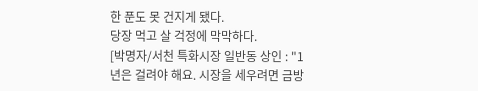한 푼도 못 건지게 됐다.
당장 먹고 살 걱정에 막막하다.
[박명자/서천 특화시장 일반동 상인 : "1년은 걸려야 해요. 시장을 세우려면 금방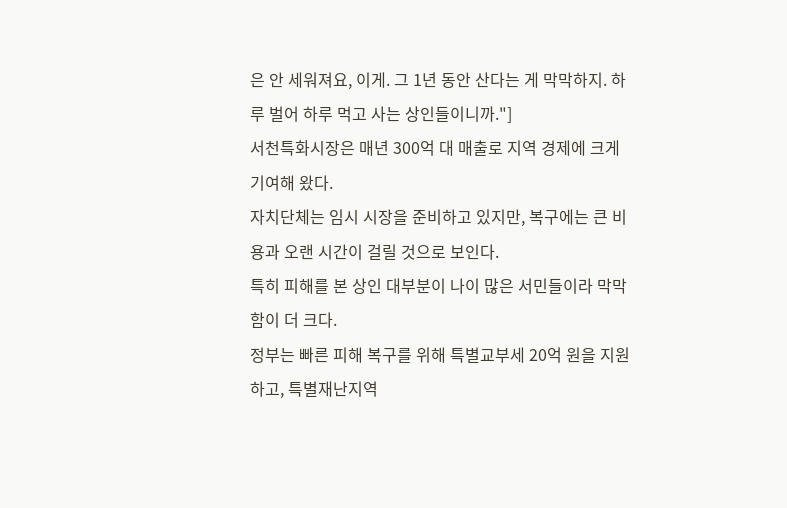은 안 세워져요, 이게. 그 1년 동안 산다는 게 막막하지. 하루 벌어 하루 먹고 사는 상인들이니까."]
서천특화시장은 매년 300억 대 매출로 지역 경제에 크게 기여해 왔다.
자치단체는 임시 시장을 준비하고 있지만, 복구에는 큰 비용과 오랜 시간이 걸릴 것으로 보인다.
특히 피해를 본 상인 대부분이 나이 많은 서민들이라 막막함이 더 크다.
정부는 빠른 피해 복구를 위해 특별교부세 20억 원을 지원하고, 특별재난지역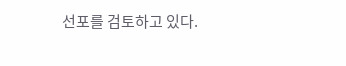선포를 검토하고 있다.